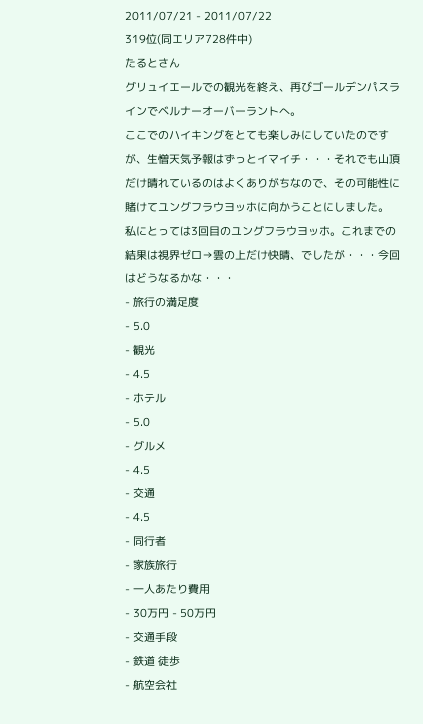2011/07/21 - 2011/07/22
319位(同エリア728件中)
たるとさん
グリュイエールでの観光を終え、再びゴールデンパスラインでベルナーオーバーラントへ。
ここでのハイキングをとても楽しみにしていたのですが、生憎天気予報はずっとイマイチ・・・それでも山頂だけ晴れているのはよくありがちなので、その可能性に賭けてユングフラウヨッホに向かうことにしました。
私にとっては3回目のユングフラウヨッホ。これまでの結果は視界ゼロ→雲の上だけ快晴、でしたが・・・今回はどうなるかな・・・
- 旅行の満足度
- 5.0
- 観光
- 4.5
- ホテル
- 5.0
- グルメ
- 4.5
- 交通
- 4.5
- 同行者
- 家族旅行
- 一人あたり費用
- 30万円 - 50万円
- 交通手段
- 鉄道 徒歩
- 航空会社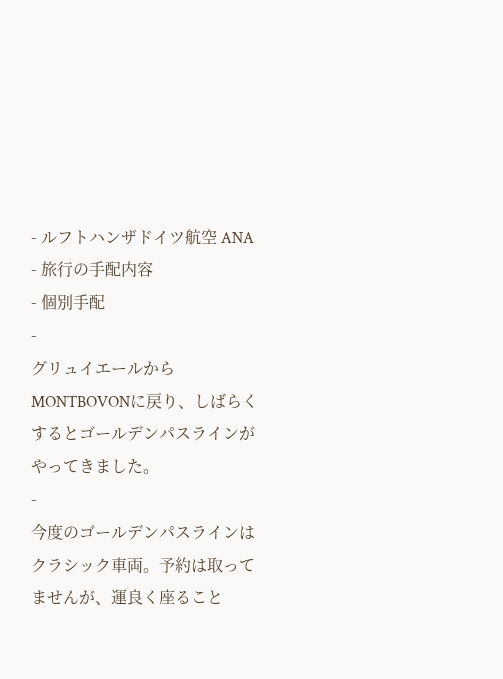- ルフトハンザドイツ航空 ANA
- 旅行の手配内容
- 個別手配
-
グリュイエールからMONTBOVONに戻り、しばらくするとゴールデンパスラインがやってきました。
-
今度のゴールデンパスラインはクラシック車両。予約は取ってませんが、運良く座ること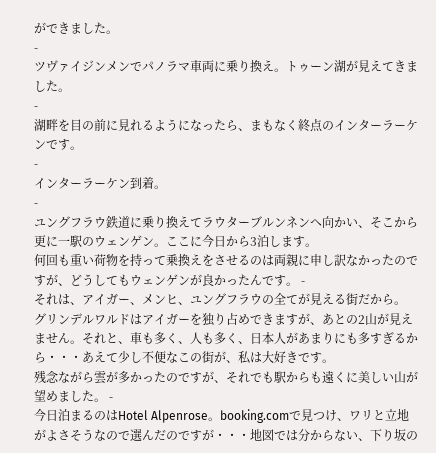ができました。
-
ツヴァイジンメンでパノラマ車両に乗り換え。トゥーン湖が見えてきました。
-
湖畔を目の前に見れるようになったら、まもなく終点のインターラーケンです。
-
インターラーケン到着。
-
ユングフラウ鉄道に乗り換えてラウターブルンネンへ向かい、そこから更に一駅のウェンゲン。ここに今日から3泊します。
何回も重い荷物を持って乗換えをさせるのは両親に申し訳なかったのですが、どうしてもウェンゲンが良かったんです。 -
それは、アイガー、メンヒ、ユングフラウの全てが見える街だから。
グリンデルワルドはアイガーを独り占めできますが、あとの2山が見えません。それと、車も多く、人も多く、日本人があまりにも多すぎるから・・・あえて少し不便なこの街が、私は大好きです。
残念ながら雲が多かったのですが、それでも駅からも遠くに美しい山が望めました。 -
今日泊まるのはHotel Alpenrose。booking.comで見つけ、ワリと立地がよさそうなので選んだのですが・・・地図では分からない、下り坂の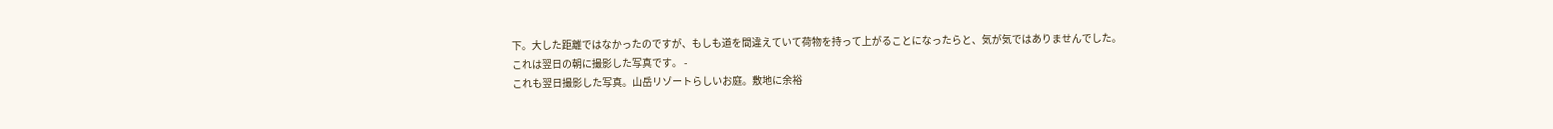下。大した距離ではなかったのですが、もしも道を間違えていて荷物を持って上がることになったらと、気が気ではありませんでした。
これは翌日の朝に撮影した写真です。 -
これも翌日撮影した写真。山岳リゾートらしいお庭。敷地に余裕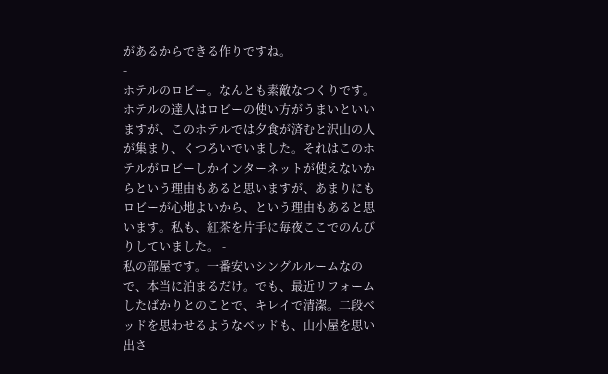があるからできる作りですね。
-
ホテルのロビー。なんとも素敵なつくりです。
ホテルの達人はロビーの使い方がうまいといいますが、このホテルでは夕食が済むと沢山の人が集まり、くつろいでいました。それはこのホテルがロビーしかインターネットが使えないからという理由もあると思いますが、あまりにもロビーが心地よいから、という理由もあると思います。私も、紅茶を片手に毎夜ここでのんびりしていました。 -
私の部屋です。一番安いシングルルームなので、本当に泊まるだけ。でも、最近リフォームしたばかりとのことで、キレイで清潔。二段ベッドを思わせるようなベッドも、山小屋を思い出さ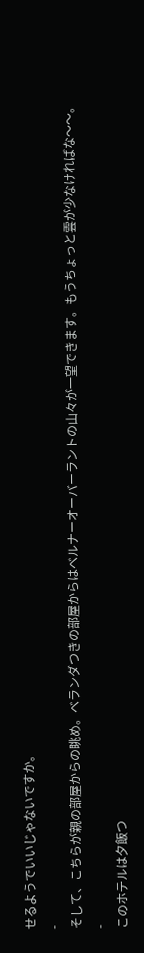せるようでいいじゃないですか。
-
そして、こちらが親の部屋からの眺め。ベランダつきの部屋からはベルナーオーバーラントの山々が一望できます。もうちょっと雲が少なければな〜〜。
-
このホテルは夕飯つ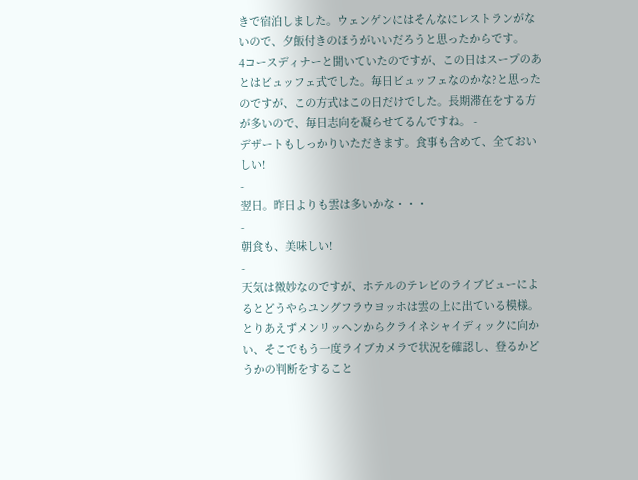きで宿泊しました。ウェンゲンにはそんなにレストランがないので、夕飯付きのほうがいいだろうと思ったからです。
4コースディナーと聞いていたのですが、この日はスープのあとはビュッフェ式でした。毎日ビュッフェなのかな?と思ったのですが、この方式はこの日だけでした。長期滞在をする方が多いので、毎日志向を凝らせてるんですね。 -
デザートもしっかりいただきます。食事も含めて、全ておいしい!
-
翌日。昨日よりも雲は多いかな・・・
-
朝食も、美味しい!
-
天気は微妙なのですが、ホテルのテレビのライブビューによるとどうやらユングフラウヨッホは雲の上に出ている模様。とりあえずメンリッヘンからクライネシャイディックに向かい、そこでもう一度ライブカメラで状況を確認し、登るかどうかの判断をすること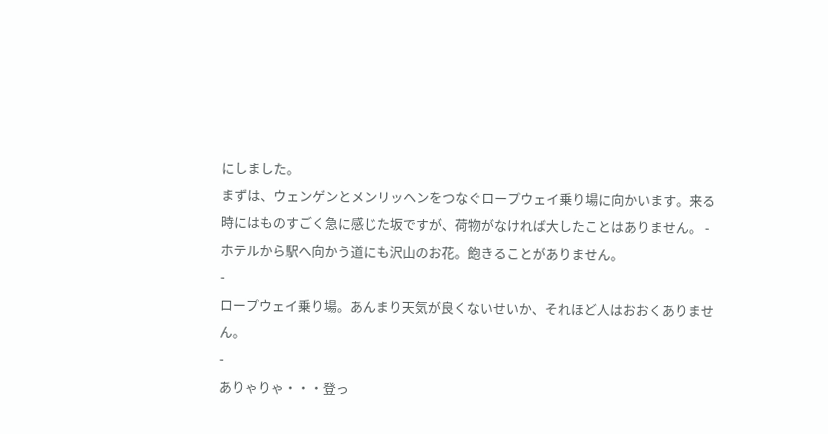にしました。
まずは、ウェンゲンとメンリッヘンをつなぐロープウェイ乗り場に向かいます。来る時にはものすごく急に感じた坂ですが、荷物がなければ大したことはありません。 -
ホテルから駅へ向かう道にも沢山のお花。飽きることがありません。
-
ロープウェイ乗り場。あんまり天気が良くないせいか、それほど人はおおくありません。
-
ありゃりゃ・・・登っ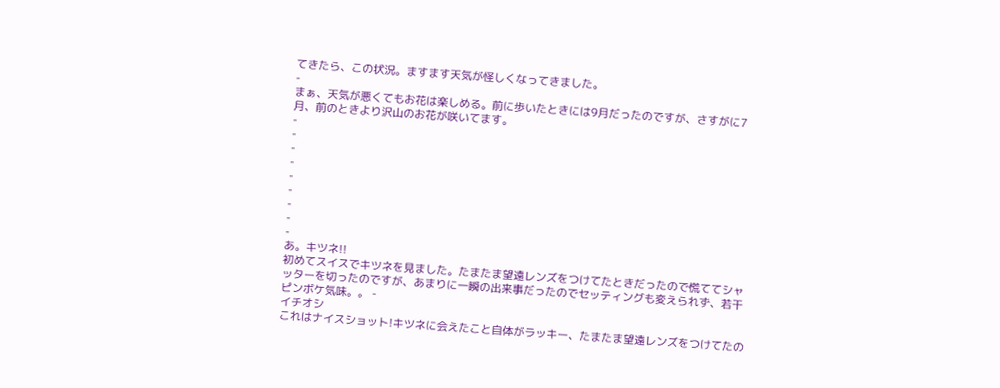てきたら、この状況。ますます天気が怪しくなってきました。
-
まぁ、天気が悪くてもお花は楽しめる。前に歩いたときには9月だったのですが、さすがに7月、前のときより沢山のお花が咲いてます。
-
-
-
-
-
-
-
-
-
あ。キツネ!!
初めてスイスでキツネを見ました。たまたま望遠レンズをつけてたときだったので慌ててシャッターを切ったのですが、あまりに一瞬の出来事だったのでセッティングも変えられず、若干ピンボケ気味。。 -
イチオシ
これはナイスショット!キツネに会えたこと自体がラッキー、たまたま望遠レンズをつけてたの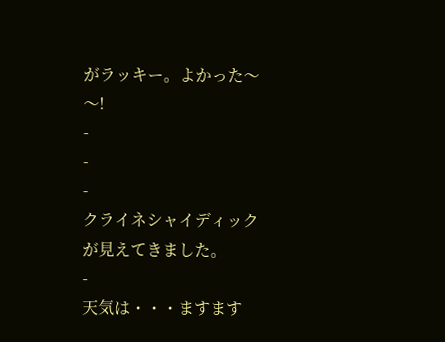がラッキー。よかった〜〜!
-
-
-
クライネシャイディックが見えてきました。
-
天気は・・・ますます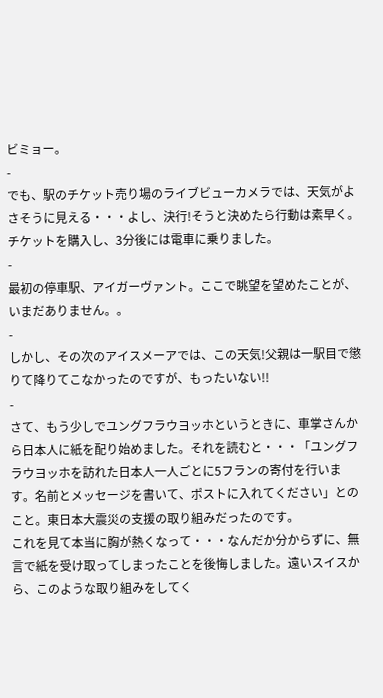ビミョー。
-
でも、駅のチケット売り場のライブビューカメラでは、天気がよさそうに見える・・・よし、決行!そうと決めたら行動は素早く。チケットを購入し、3分後には電車に乗りました。
-
最初の停車駅、アイガーヴァント。ここで眺望を望めたことが、いまだありません。。
-
しかし、その次のアイスメーアでは、この天気!父親は一駅目で懲りて降りてこなかったのですが、もったいない!!
-
さて、もう少しでユングフラウヨッホというときに、車掌さんから日本人に紙を配り始めました。それを読むと・・・「ユングフラウヨッホを訪れた日本人一人ごとに5フランの寄付を行います。名前とメッセージを書いて、ポストに入れてください」とのこと。東日本大震災の支援の取り組みだったのです。
これを見て本当に胸が熱くなって・・・なんだか分からずに、無言で紙を受け取ってしまったことを後悔しました。遠いスイスから、このような取り組みをしてく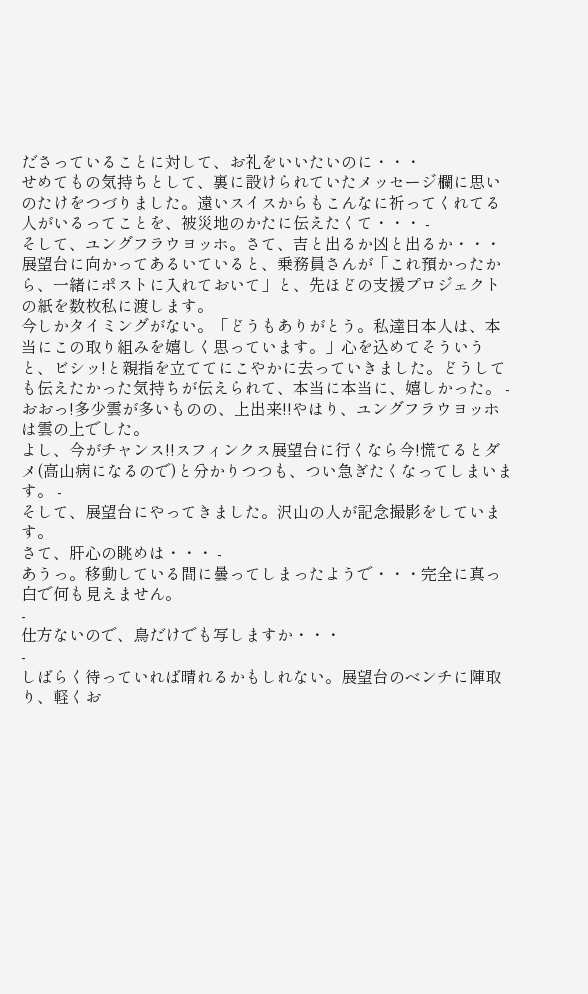ださっていることに対して、お礼をいいたいのに・・・
せめてもの気持ちとして、裏に設けられていたメッセージ欄に思いのたけをつづりました。遠いスイスからもこんなに祈ってくれてる人がいるってことを、被災地のかたに伝えたくて・・・ -
そして、ユングフラウヨッホ。さて、吉と出るか凶と出るか・・・
展望台に向かってあるいていると、乗務員さんが「これ預かったから、一緒にポストに入れておいて」と、先ほどの支援プロジェクトの紙を数枚私に渡します。
今しかタイミングがない。「どうもありがとう。私達日本人は、本当にこの取り組みを嬉しく思っています。」心を込めてそういうと、ビシッ!と親指を立ててにこやかに去っていきました。どうしても伝えたかった気持ちが伝えられて、本当に本当に、嬉しかった。 -
おおっ!多少雲が多いものの、上出来!!やはり、ユングフラウヨッホは雲の上でした。
よし、今がチャンス!!スフィンクス展望台に行くなら今!慌てるとダメ(高山病になるので)と分かりつつも、つい急ぎたくなってしまいます。 -
そして、展望台にやってきました。沢山の人が記念撮影をしています。
さて、肝心の眺めは・・・ -
あうっ。移動している間に曇ってしまったようで・・・完全に真っ白で何も見えません。
-
仕方ないので、鳥だけでも写しますか・・・
-
しばらく待っていれば晴れるかもしれない。展望台のベンチに陣取り、軽くお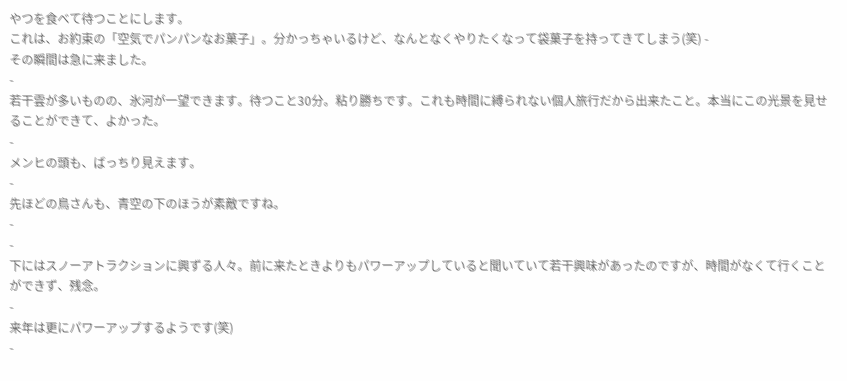やつを食べて待つことにします。
これは、お約束の「空気でパンパンなお菓子」。分かっちゃいるけど、なんとなくやりたくなって袋菓子を持ってきてしまう(笑) -
その瞬間は急に来ました。
-
若干雲が多いものの、氷河が一望できます。待つこと30分。粘り勝ちです。これも時間に縛られない個人旅行だから出来たこと。本当にこの光景を見せることができて、よかった。
-
メンヒの頭も、ばっちり見えます。
-
先ほどの鳥さんも、青空の下のほうが素敵ですね。
-
-
下にはスノーアトラクションに興ずる人々。前に来たときよりもパワーアップしていると聞いていて若干興味があったのですが、時間がなくて行くことができず、残念。
-
来年は更にパワーアップするようです(笑)
-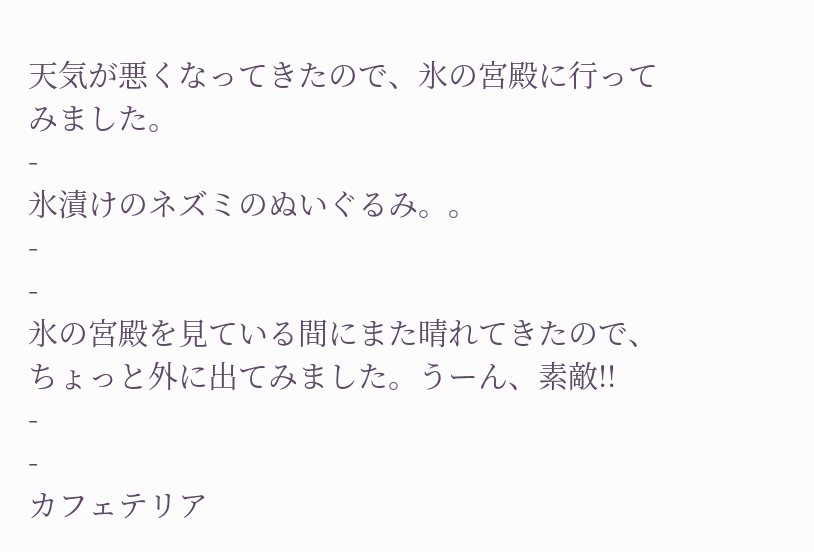天気が悪くなってきたので、氷の宮殿に行ってみました。
-
氷漬けのネズミのぬいぐるみ。。
-
-
氷の宮殿を見ている間にまた晴れてきたので、ちょっと外に出てみました。うーん、素敵!!
-
-
カフェテリア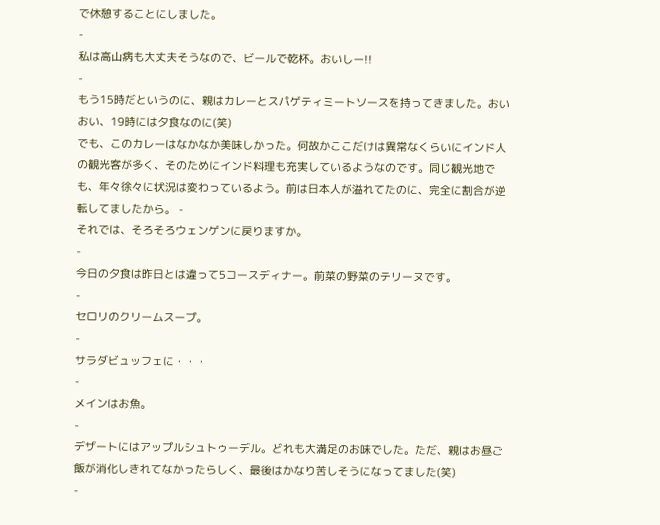で休憩することにしました。
-
私は高山病も大丈夫そうなので、ビールで乾杯。おいしー!!
-
もう15時だというのに、親はカレーとスパゲティミートソースを持ってきました。おいおい、19時には夕食なのに(笑)
でも、このカレーはなかなか美味しかった。何故かここだけは異常なくらいにインド人の観光客が多く、そのためにインド料理も充実しているようなのです。同じ観光地でも、年々徐々に状況は変わっているよう。前は日本人が溢れてたのに、完全に割合が逆転してましたから。 -
それでは、そろそろウェンゲンに戻りますか。
-
今日の夕食は昨日とは違って5コースディナー。前菜の野菜のテリーヌです。
-
セロリのクリームスープ。
-
サラダビュッフェに・・・
-
メインはお魚。
-
デザートにはアップルシュトゥーデル。どれも大満足のお味でした。ただ、親はお昼ご飯が消化しきれてなかったらしく、最後はかなり苦しそうになってました(笑)
-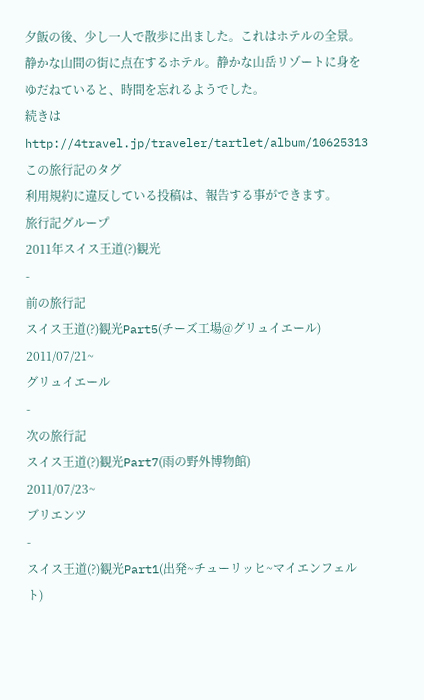夕飯の後、少し一人で散歩に出ました。これはホテルの全景。静かな山間の街に点在するホテル。静かな山岳リゾートに身をゆだねていると、時間を忘れるようでした。
続きは
http://4travel.jp/traveler/tartlet/album/10625313
この旅行記のタグ
利用規約に違反している投稿は、報告する事ができます。
旅行記グループ
2011年スイス王道(?)観光
-
前の旅行記
スイス王道(?)観光Part5(チーズ工場@グリュイエール)
2011/07/21~
グリュイエール
-
次の旅行記
スイス王道(?)観光Part7(雨の野外博物館)
2011/07/23~
ブリエンツ
-
スイス王道(?)観光Part1(出発~チューリッヒ~マイエンフェルト)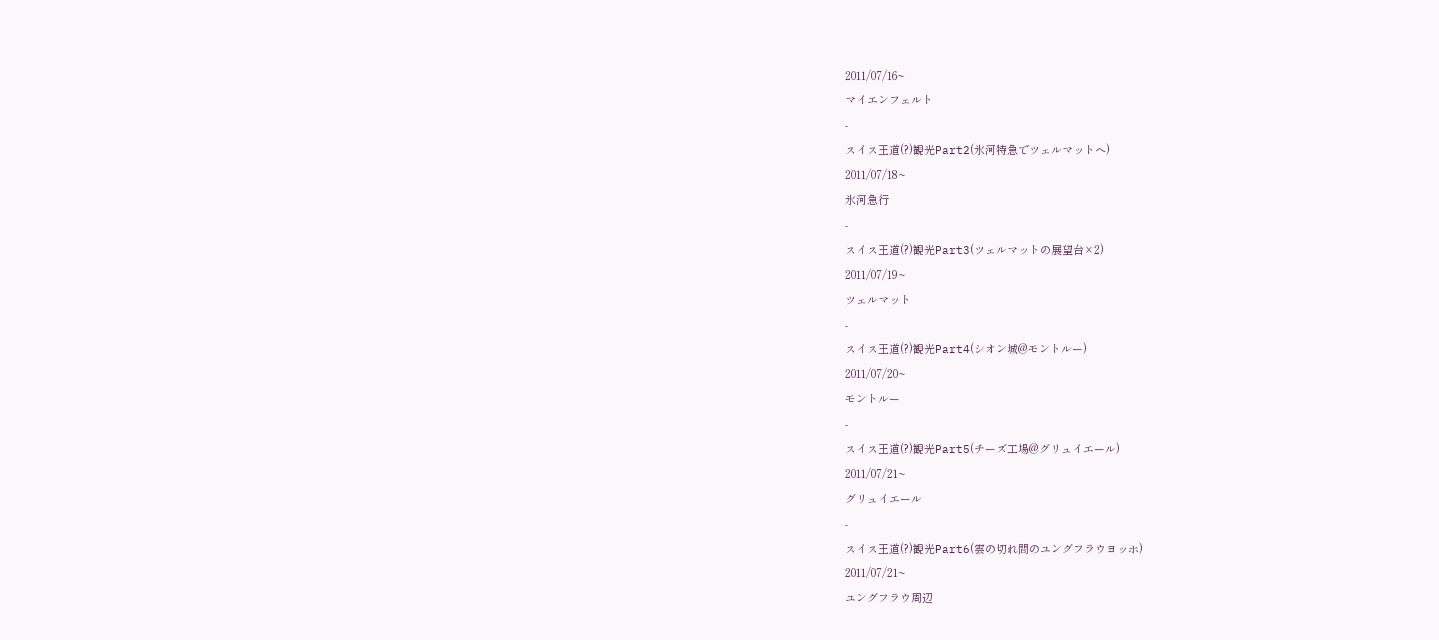2011/07/16~
マイエンフェルト
-
スイス王道(?)観光Part2(氷河特急でツェルマットへ)
2011/07/18~
氷河急行
-
スイス王道(?)観光Part3(ツェルマットの展望台×2)
2011/07/19~
ツェルマット
-
スイス王道(?)観光Part4(シオン城@モントルー)
2011/07/20~
モントルー
-
スイス王道(?)観光Part5(チーズ工場@グリュイエール)
2011/07/21~
グリュイエール
-
スイス王道(?)観光Part6(雲の切れ間のユングフラウヨッホ)
2011/07/21~
ユングフラウ周辺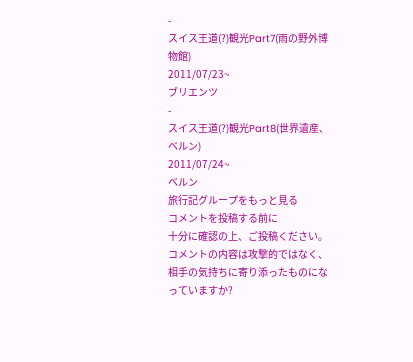-
スイス王道(?)観光Part7(雨の野外博物館)
2011/07/23~
ブリエンツ
-
スイス王道(?)観光Part8(世界遺産、ベルン)
2011/07/24~
ベルン
旅行記グループをもっと見る
コメントを投稿する前に
十分に確認の上、ご投稿ください。 コメントの内容は攻撃的ではなく、相手の気持ちに寄り添ったものになっていますか?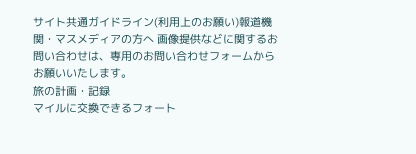サイト共通ガイドライン(利用上のお願い)報道機関・マスメディアの方へ 画像提供などに関するお問い合わせは、専用のお問い合わせフォームからお願いいたします。
旅の計画・記録
マイルに交換できるフォート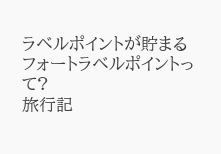ラベルポイントが貯まる
フォートラベルポイントって?
旅行記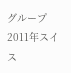グループ 2011年スイス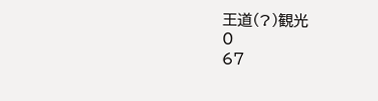王道(?)観光
0
67